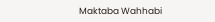Maktaba Wahhabi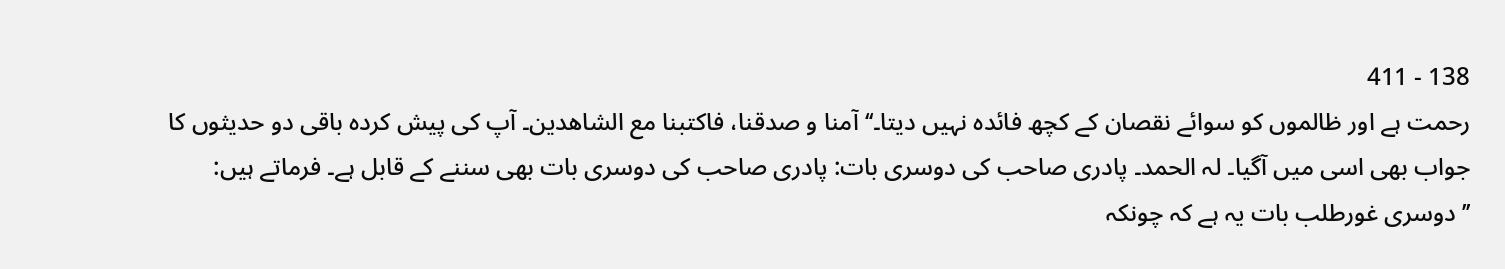138 - 411
رحمت ہے اور ظالموں کو سوائے نقصان کے کچھ فائدہ نہیں دیتا۔‘‘ آمنا و صدقنا، فاکتبنا مع الشاھدین۔ آپ کی پیش کردہ باقی دو حدیثوں کا جواب بھی اسی میں آگیا۔ لہ الحمد۔ پادری صاحب کی دوسری بات: پادری صاحب کی دوسری بات بھی سننے کے قابل ہے۔ فرماتے ہیں: ’’دوسری غورطلب بات یہ ہے کہ چونکہ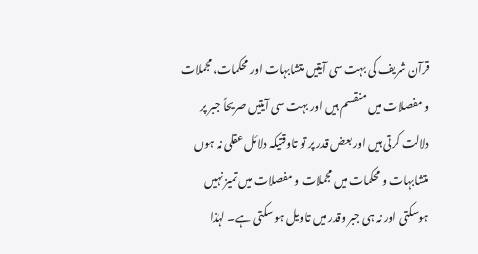قرآن شریف کی بہت سی آیتیں متشابہات اور محکمات، مجملات و مفصلات میں منقسم ہیں اور بہت سی آیتیں صریحاً جبر پر دلالت کرتی ہیں اور بعض قدر پر تو تاوقتیکہ دلائل عقلی نہ ہوں متشابہات و محکمات میں مجملات و مفصلات میں تمیز نہیں ہوسکتی اور نہ ہی جبر وقدر میں تاویل ہو سکتی ہے۔ لہٰذا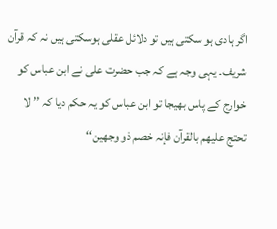اگر ہادی ہو سکتی ہیں تو دلائل عقلی ہوسکتی ہیں نہ کہ قرآن شریف۔ یہی وجہ ہے کہ جب حضرت علی نے ابن عباس کو خوارج کے پاس بھیجا تو ابن عباس کو یہ حکم دیا کہ ’’ لا تحتج علیھم بالقرآن فإنہ خصم ذو وجھین‘‘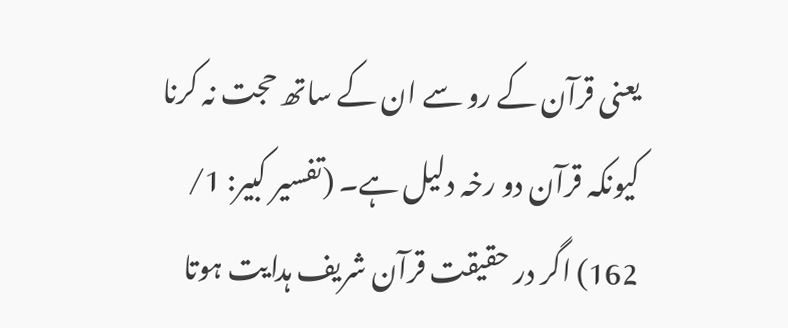یعنی قرآن کے رو سے ان کے ساتھ حجت نہ کرنا کیونکہ قرآن دو رخہ دلیل ہے۔ (تفسیر کبیر: 1/ 162) اگر در حقیقت قرآن شریف ہدایت ہوتا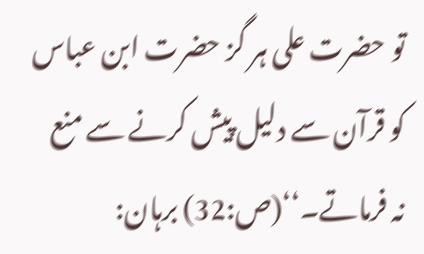تو حضرت علی ہر گز حضرت ابن عباس کو قرآن سے دلیل پیش کرنے سے منع نہ فرماتے۔‘‘(ص:32) برہان: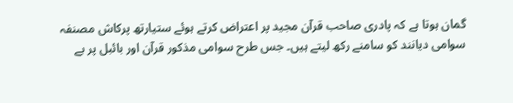گمان ہوتا ہے کہ پادری صاحب قرآن مجید پر اعتراض کرتے ہوئے ستیارتھ پرکاش مصنفہ سوامی دیانند کو سامنے رکھ لیتے ہیں۔ جس طرح سوامی مذکور قرآن اور بائبل پر بے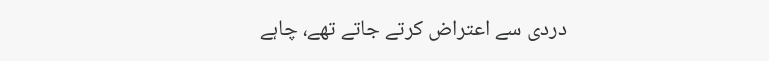دردی سے اعتراض کرتے جاتے تھے، چاہے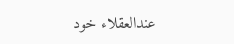عندالعقلاء خود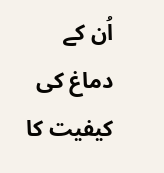اُن کے دماغ کی کیفیت کا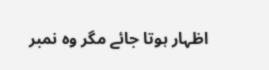اظہار ہوتا جائے مگر وہ نمبر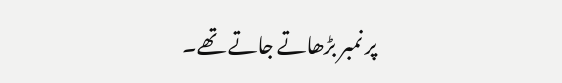پر نمبر بڑھاتے جاتے تھے۔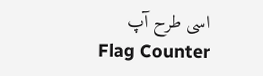اسی طرح آپ
Flag Counter